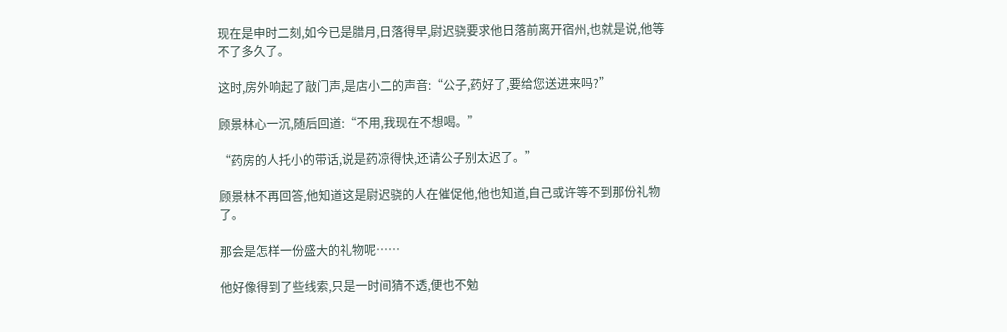现在是申时二刻,如今已是腊月,日落得早,尉迟骁要求他日落前离开宿州,也就是说,他等不了多久了。

这时,房外响起了敲门声,是店小二的声音:“公子,药好了,要给您送进来吗?”

顾景林心一沉,随后回道:“不用,我现在不想喝。”

“药房的人托小的带话,说是药凉得快,还请公子别太迟了。”

顾景林不再回答,他知道这是尉迟骁的人在催促他,他也知道,自己或许等不到那份礼物了。

那会是怎样一份盛大的礼物呢……

他好像得到了些线索,只是一时间猜不透,便也不勉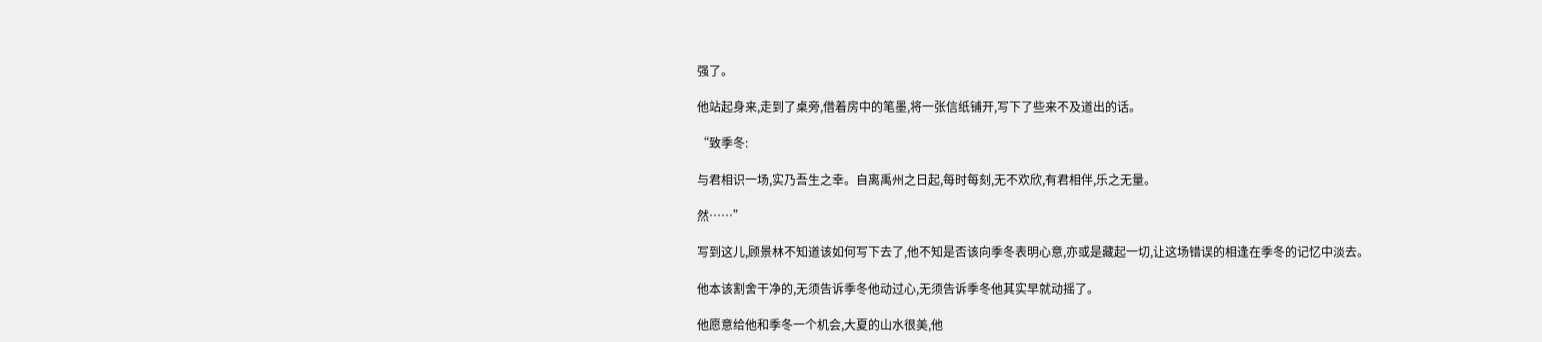强了。

他站起身来,走到了桌旁,借着房中的笔墨,将一张信纸铺开,写下了些来不及道出的话。

“致季冬:

与君相识一场,实乃吾生之幸。自离禹州之日起,每时每刻,无不欢欣,有君相伴,乐之无量。

然……”

写到这儿,顾景林不知道该如何写下去了,他不知是否该向季冬表明心意,亦或是藏起一切,让这场错误的相逢在季冬的记忆中淡去。

他本该割舍干净的,无须告诉季冬他动过心,无须告诉季冬他其实早就动摇了。

他愿意给他和季冬一个机会,大夏的山水很美,他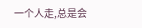一个人走,总是会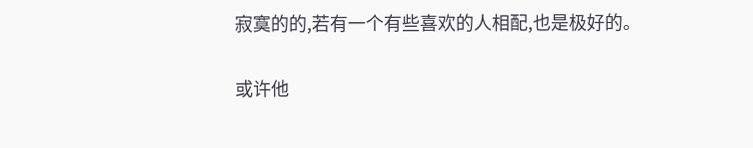寂寞的的,若有一个有些喜欢的人相配,也是极好的。

或许他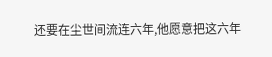还要在尘世间流连六年,他愿意把这六年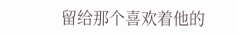留给那个喜欢着他的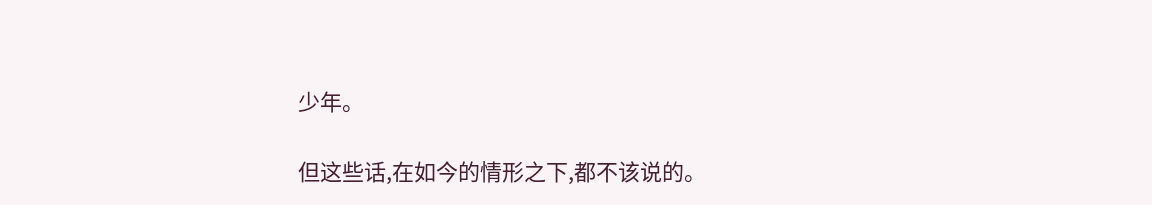少年。

但这些话,在如今的情形之下,都不该说的。